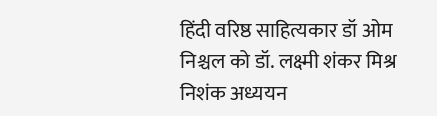हिंदी वरिष्ठ साहित्यकार डॉ ओम निश्चल को डॉ. लक्ष्मी शंकर मिश्र निशंक अध्ययन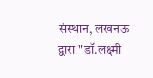संस्थान, लखनऊ द्वारा "डॉ.लक्ष्मी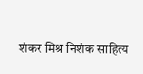शंकर मिश्र निशंक साहित्य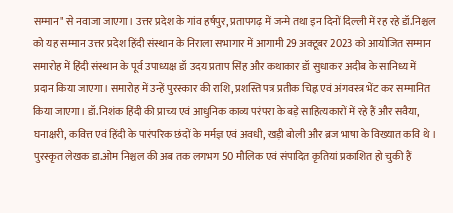सम्मान" से नवाजा जाएगा। उत्तर प्रदेश के गांव हर्षपुर, प्रतापगढ़ में जन्मे तथा इन दिनों दिल्ली में रह रहे डॉ.निश्चल को यह सम्मान उत्तर प्रदेश हिंदी संस्थान के निराला सभागार में आगामी 29 अक्टूबर 2023 को आयोजित सम्मान समारोह में हिंदी संस्थान के पूर्व उपाध्यक्ष डॉ उदय प्रताप सिंह और कथाकार डॉ सुधाकर अदीब के सानिध्य में प्रदान किया जाएगा। समारोह में उन्हें पुरस्कार की राशि, प्रशस्ति पत्र प्रतीक चिह्न एवं अंगवस्त्र भेंट कर सम्मानित किया जाएगा। डॉ.निशंक हिंदी की प्राच्य एवं आधुनिक काव्य परंपरा के बड़े साहित्यकारों में रहे हैं और सवैया, घनाक्षरी, कवित्त एवं हिंदी के पारंपरिक छंदों के मर्मज्ञ एवं अवधी, खड़ी बोली और ब्रज भाषा के विख्यात कवि थे ।
पुरस्कृत लेखक डा.ओम निश्चल की अब तक लगभग 50 मौलिक एवं संपादित कृतियां प्रकाशित हो चुकी हैं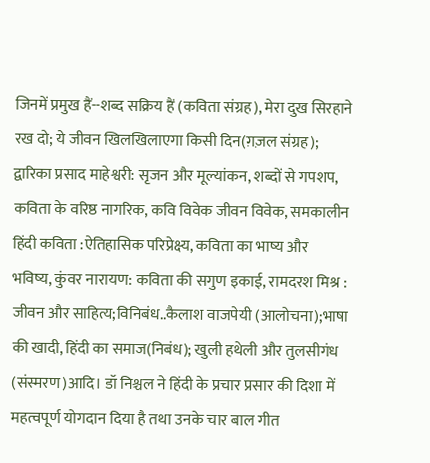जिनमें प्रमुख हैं--शब्द सक्रिय हैं (कविता संग्रह), मेरा दुख सिरहाने रख दो; ये जीवन खिलखिलाएगा किसी दिन(ग़ज़ल संग्रह); द्वारिका प्रसाद माहेश्वरी: सृजन और मूल्यांकन, शब्दों से गपशप, कविता के वरिष्ठ नागरिक, कवि विवेक जीवन विवेक, समकालीन हिंदी कविता :ऐतिहासिक परिप्रेक्ष्य, कविता का भाष्य और भविष्य, कुंवर नारायण: कविता की सगुण इकाई, रामदरश मिश्र : जीवन और साहित्य;विनिबंध..कैलाश वाजपेयी (आलोचना);भाषा की खादी, हिंदी का समाज(निबंध); खुली हथेली और तुलसीगंध (संस्मरण)आदि। डॉ निश्चल ने हिंदी के प्रचार प्रसार की दिशा में महत्वपूर्ण योगदान दिया है तथा उनके चार बाल गीत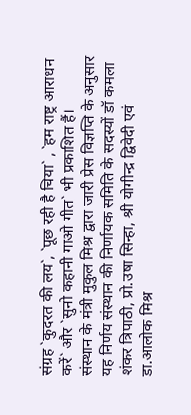संग्रह `कुदरत की लय`, `पूछ रही है चिया` , `हम राष्ट्र आराधन करें` और `सुनो कहानी गाओ गीत` भी प्रकाशित हैं।
संस्थान के मंत्री मुकुल मिश्र द्वारा जारी प्रेस विज्ञप्ति के अनुसार यह निर्णय संस्थान की निर्णायक समिति के सदस्यों डॉ कमला शंकर त्रिपाठी, प्रो.उषा सिन्हा, श्री योगीन्द्र द्विवेदी एवं डा.आलोक मिश्र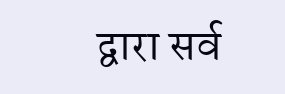द्वारा सर्व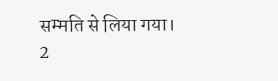सम्मति से लिया गया।
2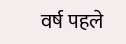वर्ष पहले